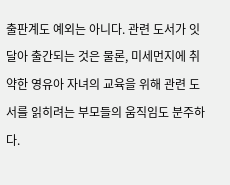출판계도 예외는 아니다. 관련 도서가 잇달아 출간되는 것은 물론, 미세먼지에 취약한 영유아 자녀의 교육을 위해 관련 도서를 읽히려는 부모들의 움직임도 분주하다.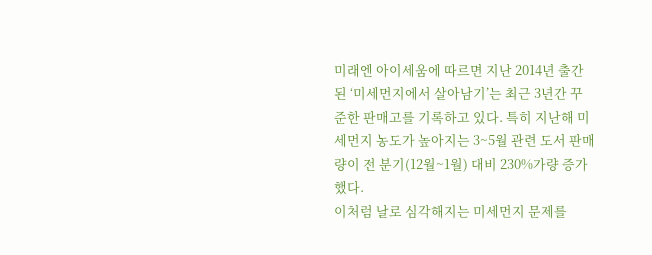미래엔 아이세움에 따르면 지난 2014년 출간된 ‘미세먼지에서 살아남기’는 최근 3년간 꾸준한 판매고를 기록하고 있다. 특히 지난해 미세먼지 농도가 높아지는 3~5월 관련 도서 판매량이 전 분기(12월~1월) 대비 230%가량 증가했다.
이처럼 날로 심각해지는 미세먼지 문제를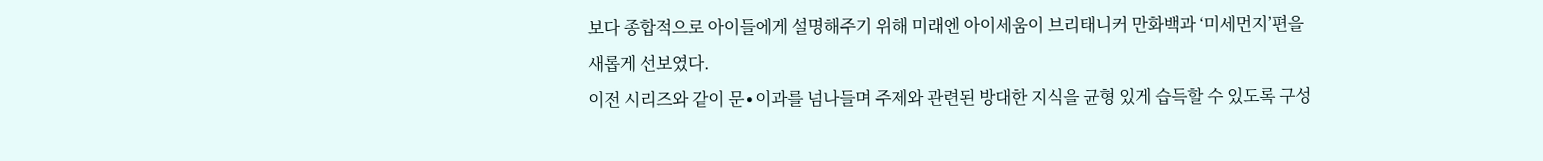보다 종합적으로 아이들에게 설명해주기 위해 미래엔 아이세움이 브리태니커 만화백과 ‘미세먼지’편을 새롭게 선보였다.
이전 시리즈와 같이 문∙이과를 넘나들며 주제와 관련된 방대한 지식을 균형 있게 습득할 수 있도록 구성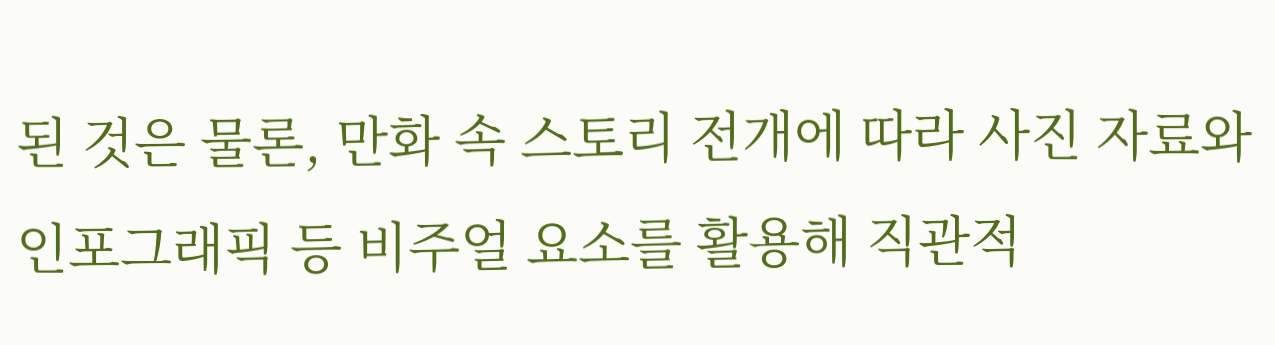된 것은 물론, 만화 속 스토리 전개에 따라 사진 자료와 인포그래픽 등 비주얼 요소를 활용해 직관적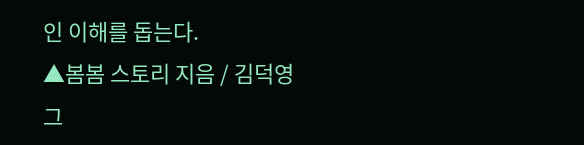인 이해를 돕는다.
▲봄봄 스토리 지음 / 김덕영 그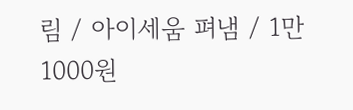림 / 아이세움 펴냄 / 1만1000원